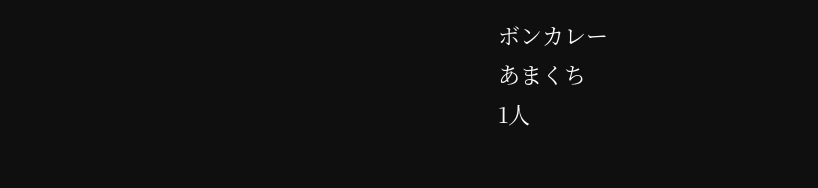ボンカレー
あまくち
1人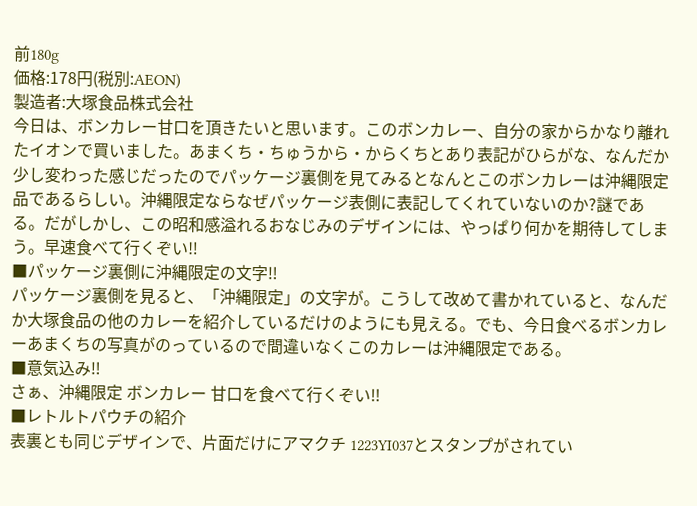前180g
価格:178円(税別:AEON)
製造者:大塚食品株式会社
今日は、ボンカレー甘口を頂きたいと思います。このボンカレー、自分の家からかなり離れたイオンで買いました。あまくち・ちゅうから・からくちとあり表記がひらがな、なんだか少し変わった感じだったのでパッケージ裏側を見てみるとなんとこのボンカレーは沖縄限定品であるらしい。沖縄限定ならなぜパッケージ表側に表記してくれていないのか?謎である。だがしかし、この昭和感溢れるおなじみのデザインには、やっぱり何かを期待してしまう。早速食べて行くぞい‼
■パッケージ裏側に沖縄限定の文字‼
パッケージ裏側を見ると、「沖縄限定」の文字が。こうして改めて書かれていると、なんだか大塚食品の他のカレーを紹介しているだけのようにも見える。でも、今日食べるボンカレーあまくちの写真がのっているので間違いなくこのカレーは沖縄限定である。
■意気込み‼
さぁ、沖縄限定 ボンカレー 甘口を食べて行くぞい‼
■レトルトパウチの紹介
表裏とも同じデザインで、片面だけにアマクチ 1223YI037とスタンプがされてい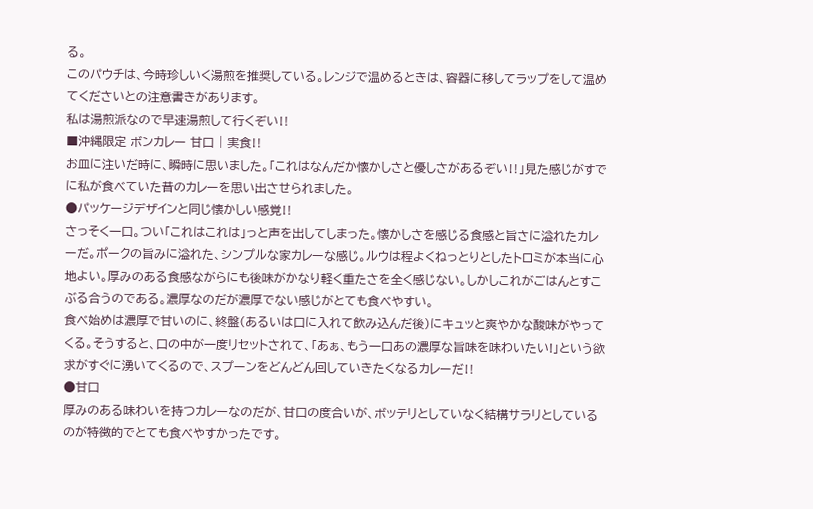る。
このパウチは、今時珍しいく湯煎を推奨している。レンジで温めるときは、容器に移してラップをして温めてくださいとの注意書きがあります。
私は湯煎派なので早速湯煎して行くぞい‼
■沖縄限定 ボンカレー 甘口 | 実食‼
お皿に注いだ時に、瞬時に思いました。「これはなんだか懐かしさと優しさがあるぞい‼」見た感じがすでに私が食べていた昔のカレーを思い出させられました。
●パッケージデザインと同じ懐かしい感覚‼
さっそく一口。つい「これはこれは」っと声を出してしまった。懐かしさを感じる食感と旨さに溢れたカレーだ。ポークの旨みに溢れた、シンプルな家カレーな感じ。ルウは程よくねっとりとしたトロミが本当に心地よい。厚みのある食感ながらにも後味がかなり軽く重たさを全く感じない。しかしこれがごはんとすこぶる合うのである。濃厚なのだが濃厚でない感じがとても食べやすい。
食べ始めは濃厚で甘いのに、終盤(あるいは口に入れて飲み込んだ後)にキュッと爽やかな酸味がやってくる。そうすると、口の中が一度リセットされて、「あぁ、もう一口あの濃厚な旨味を味わいたい!」という欲求がすぐに湧いてくるので、スプーンをどんどん回していきたくなるカレーだ‼
●甘口
厚みのある味わいを持つカレーなのだが、甘口の度合いが、ボッテリとしていなく結構サラリとしているのが特徴的でとても食べやすかったです。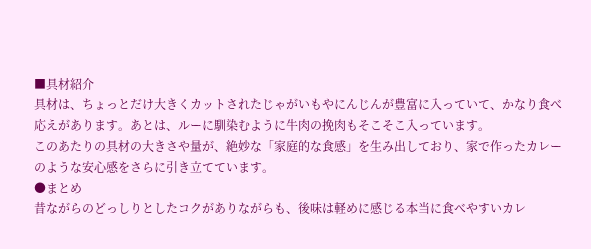■具材紹介
具材は、ちょっとだけ大きくカットされたじゃがいもやにんじんが豊富に入っていて、かなり食べ応えがあります。あとは、ルーに馴染むように牛肉の挽肉もそこそこ入っています。
このあたりの具材の大きさや量が、絶妙な「家庭的な食感」を生み出しており、家で作ったカレーのような安心感をさらに引き立てています。
●まとめ
昔ながらのどっしりとしたコクがありながらも、後味は軽めに感じる本当に食べやすいカレ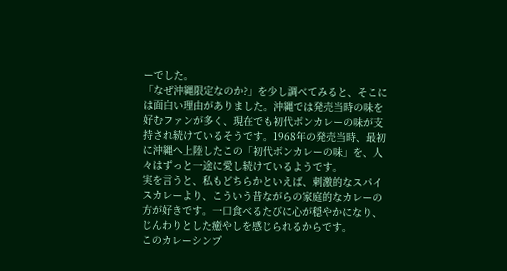ーでした。
「なぜ沖縄限定なのか?」を少し調べてみると、そこには面白い理由がありました。沖縄では発売当時の味を好むファンが多く、現在でも初代ボンカレーの味が支持され続けているそうです。1968年の発売当時、最初に沖縄へ上陸したこの「初代ボンカレーの味」を、人々はずっと一途に愛し続けているようです。
実を言うと、私もどちらかといえば、刺激的なスパイスカレーより、こういう昔ながらの家庭的なカレーの方が好きです。一口食べるたびに心が穏やかになり、じんわりとした癒やしを感じられるからです。
このカレーシンプ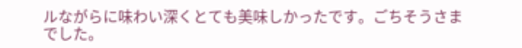ルながらに味わい深くとても美味しかったです。ごちそうさまでした。